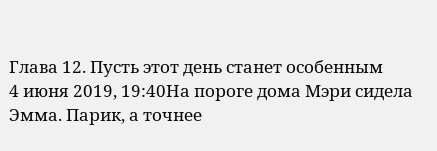Глава 12. Пусть этот день станет особенным
4 июня 2019, 19:40На пороге дома Мэри сидела Эмма. Парик, а точнее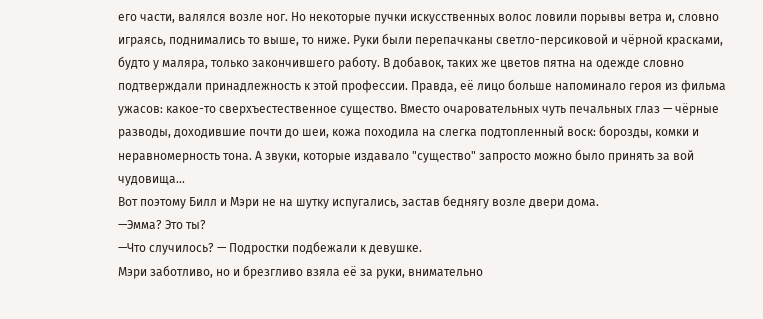его части, валялся возле ног. Но некоторые пучки искусственных волос ловили порывы ветра и, словно играясь, поднимались то выше, то ниже. Руки были перепачканы светло-персиковой и чёрной красками, будто у маляра, только закончившего работу. В добавок, таких же цветов пятна на одежде словно подтверждали принадлежность к этой профессии. Правда, её лицо больше напоминало героя из фильма ужасов: какое-то сверхъестественное существо. Вместо очаровательных чуть печальных глаз — чёрные разводы, доходившие почти до шеи, кожа походила на слегка подтопленный воск: борозды, комки и неравномерность тона. А звуки, которые издавало "существо" запросто можно было принять за вой чудовища...
Вот поэтому Билл и Мэри не на шутку испугались, застав беднягу возле двери дома.
—Эмма? Это ты?
—Что случилось? — Подростки подбежали к девушке.
Мэри заботливо, но и брезгливо взяла её за руки, внимательно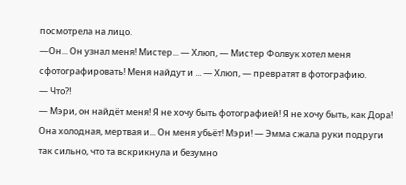посмотрела на лицо.
—Он... Он узнал меня! Мистер... — Хлюп, — Мистер Фолвук хотел меня сфотографировать! Меня найдут и ... — Хлюп, — превратят в фотографию.
— Что?!
— Мэри, он найдёт меня! Я не хочу быть фотографией! Я не хочу быть, как Дора! Она холодная, мертвая и... Он меня убьёт! Мэри! — Эмма сжала руки подруги так сильно, что та вскрикнула и безумно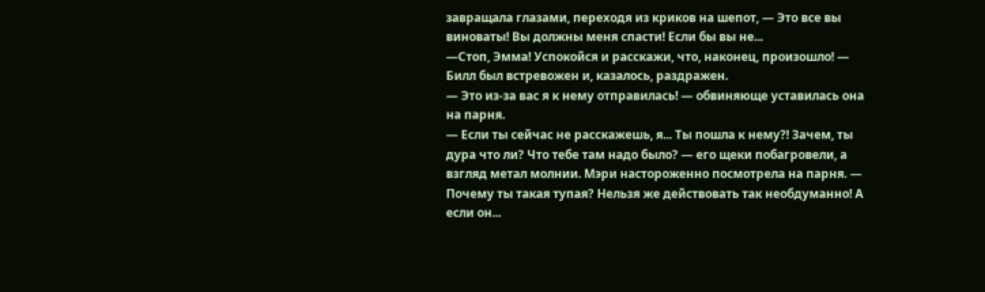завращала глазами, переходя из криков на шепот, — Это все вы виноваты! Вы должны меня спасти! Если бы вы не...
—Стоп, Эмма! Успокойся и расскажи, что, наконец, произошло! — Билл был встревожен и, казалось, раздражен.
— Это из-за вас я к нему отправилась! — обвиняюще уставилась она на парня.
— Если ты сейчас не расскажешь, я... Ты пошла к нему?! Зачем, ты дура что ли? Что тебе там надо было? — его щеки побагровели, а взгляд метал молнии. Мэри настороженно посмотрела на парня. — Почему ты такая тупая? Нельзя же действовать так необдуманно! А если он...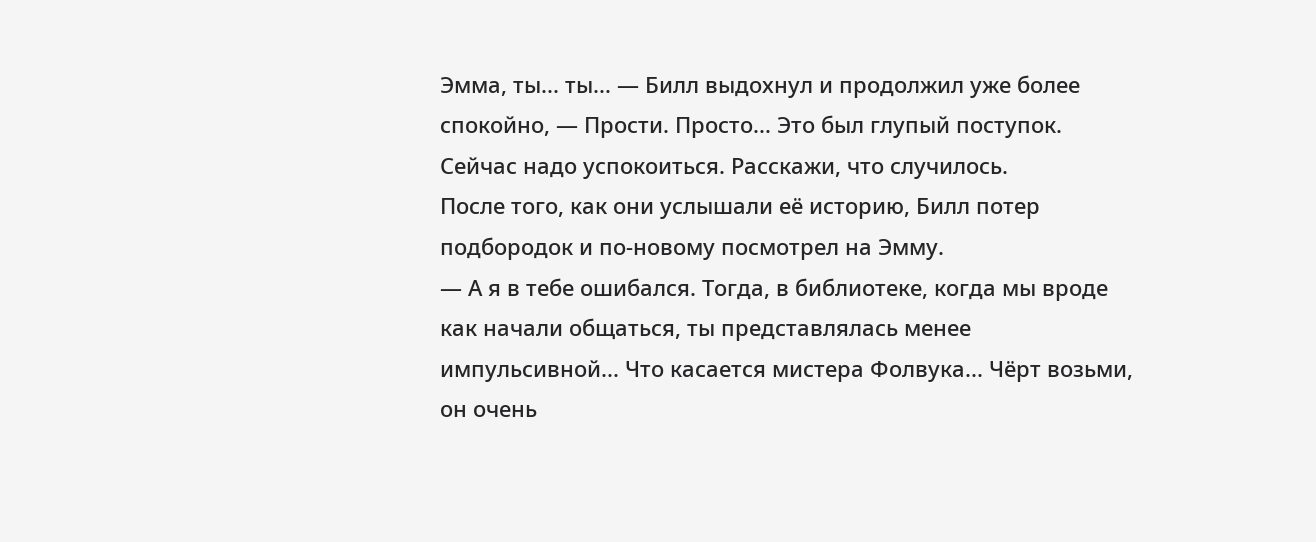Эмма, ты... ты... — Билл выдохнул и продолжил уже более спокойно, — Прости. Просто... Это был глупый поступок. Сейчас надо успокоиться. Расскажи, что случилось.
После того, как они услышали её историю, Билл потер подбородок и по-новому посмотрел на Эмму.
— А я в тебе ошибался. Тогда, в библиотеке, когда мы вроде как начали общаться, ты представлялась менее импульсивной... Что касается мистера Фолвука... Чёрт возьми, он очень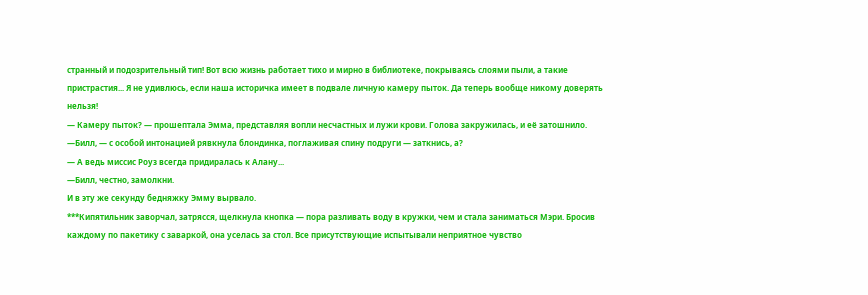странный и подозрительный тип! Вот всю жизнь работает тихо и мирно в библиотеке, покрываясь слоями пыли, а такие пристрастия... Я не удивлюсь, если наша историчка имеет в подвале личную камеру пыток. Да теперь вообще никому доверять нельзя!
— Камеру пыток? — прошептала Эмма, представляя вопли несчастных и лужи крови. Голова закружилась, и её затошнило.
—Билл, — с особой интонацией рявкнула блондинка, поглаживая спину подруги — заткнись, а?
— А ведь миссис Роуз всегда придиралась к Алану...
—Билл, честно, замолкни.
И в эту же секунду бедняжку Эмму вырвало.
***Кипятильник заворчал, затрясся, щелкнула кнопка — пора разливать воду в кружки, чем и стала заниматься Мэри. Бросив каждому по пакетику с заваркой, она уселась за стол. Все присутствующие испытывали неприятное чувство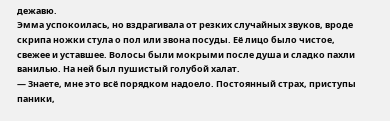дежавю.
Эмма успокоилась, но вздрагивала от резких случайных звуков, вроде скрипа ножки стула о пол или звона посуды. Её лицо было чистое, свежее и уставшее. Волосы были мокрыми после душа и сладко пахли ванилью. На ней был пушистый голубой халат.
— Знаете, мне это всё порядком надоело. Постоянный страх, приступы паники,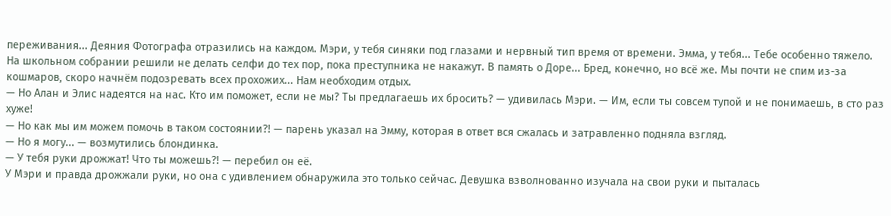переживания... Деяния Фотографа отразились на каждом. Мэри, у тебя синяки под глазами и нервный тип время от времени. Эмма, у тебя... Тебе особенно тяжело. На школьном собрании решили не делать селфи до тех пор, пока преступника не накажут. В память о Доре... Бред, конечно, но всё же. Мы почти не спим из-за кошмаров, скоро начнём подозревать всех прохожих... Нам необходим отдых.
— Но Алан и Элис надеятся на нас. Кто им поможет, если не мы? Ты предлагаешь их бросить? — удивилась Мэри. — Им, если ты совсем тупой и не понимаешь, в сто раз хуже!
— Но как мы им можем помочь в таком состоянии?! — парень указал на Эмму, которая в ответ вся сжалась и затравленно подняла взгляд.
— Но я могу... — возмутились блондинка.
— У тебя руки дрожжат! Что ты можешь?! — перебил он её.
У Мэри и правда дрожжали руки, но она с удивлением обнаружила это только сейчас. Девушка взволнованно изучала на свои руки и пыталась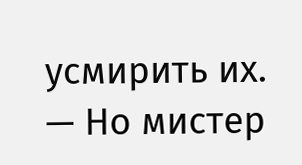усмирить их.
— Но мистер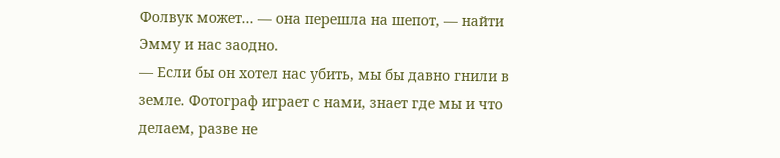Фолвук может... — она перешла на шепот, — найти Эмму и нас заодно.
— Если бы он хотел нас убить, мы бы давно гнили в земле. Фотограф играет с нами, знает где мы и что делаем, разве не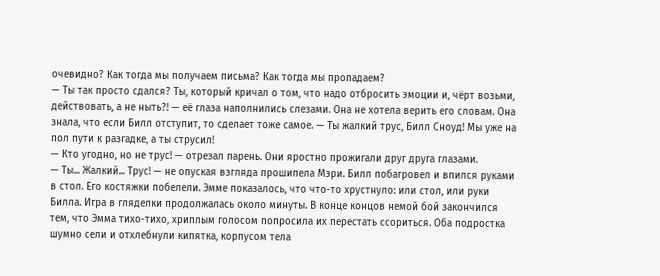очевидно? Как тогда мы получаем письма? Как тогда мы пропадаем?
— Ты так просто сдался? Ты, который кричал о том, что надо отбросить эмоции и, чёрт возьми, действовать, а не ныть?! — её глаза наполнились слезами. Она не хотела верить его словам. Она знала, что если Билл отступит, то сделает тоже самое. — Ты жалкий трус, Билл Сноуд! Мы уже на пол пути к разгадке, а ты струсил!
— Кто угодно, но не трус! — отрезал парень. Они яростно прожигали друг друга глазами.
— Ты... Жалкий... Трус! — не опуская взгляда прошипела Мэри. Билл побагровел и впился руками в стол. Его костяжки побелели. Эмме показалось, что что-то хрустнуло: или стол, или руки Билла. Игра в гляделки продолжалась около минуты. В конце концов немой бой закончился тем, что Эмма тихо-тихо, хриплым голосом попросила их перестать ссориться. Оба подростка шумно сели и отхлебнули кипятка, корпусом тела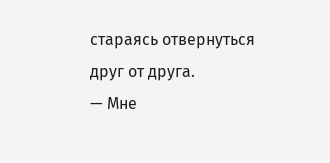стараясь отвернуться друг от друга.
— Мне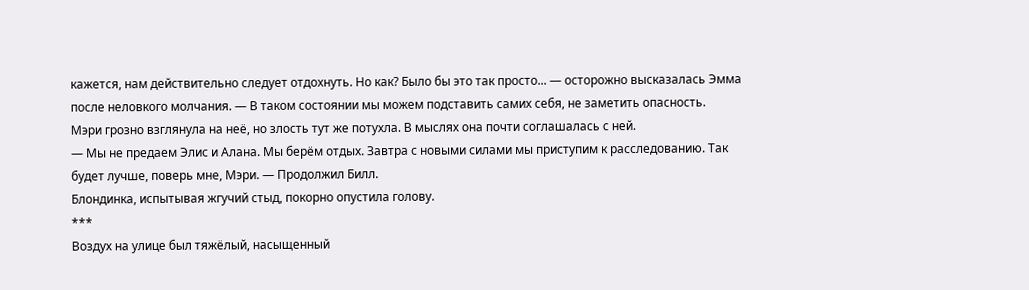кажется, нам действительно следует отдохнуть. Но как? Было бы это так просто... — осторожно высказалась Эмма после неловкого молчания. — В таком состоянии мы можем подставить самих себя, не заметить опасность.
Мэри грозно взглянула на неё, но злость тут же потухла. В мыслях она почти соглашалась с ней.
— Мы не предаем Элис и Алана. Мы берём отдых. Завтра с новыми силами мы приступим к расследованию. Так будет лучше, поверь мне, Мэри. — Продолжил Билл.
Блондинка, испытывая жгучий стыд, покорно опустила голову.
***
Воздух на улице был тяжёлый, насыщенный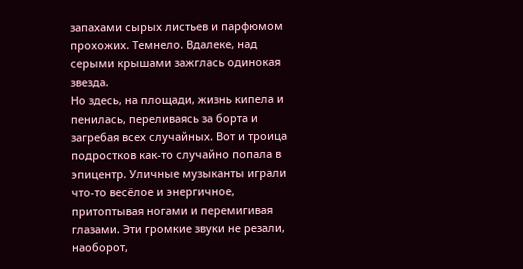запахами сырых листьев и парфюмом прохожих. Темнело. Вдалеке, над серыми крышами зажглась одинокая звезда.
Но здесь, на площади, жизнь кипела и пенилась, переливаясь за борта и загребая всех случайных. Вот и троица подростков как-то случайно попала в эпицентр. Уличные музыканты играли что-то весёлое и энергичное, притоптывая ногами и перемигивая глазами. Эти громкие звуки не резали, наоборот,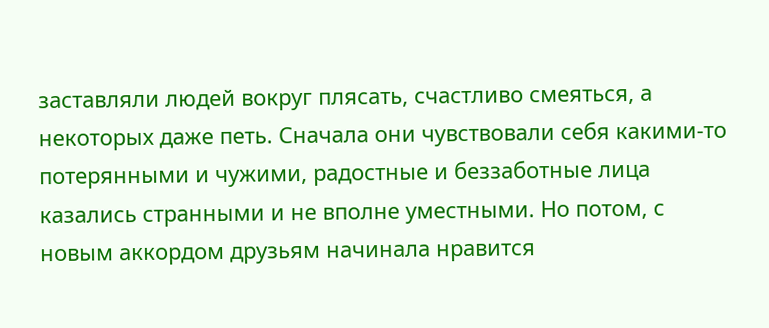заставляли людей вокруг плясать, счастливо смеяться, а некоторых даже петь. Сначала они чувствовали себя какими-то потерянными и чужими, радостные и беззаботные лица казались странными и не вполне уместными. Но потом, с новым аккордом друзьям начинала нравится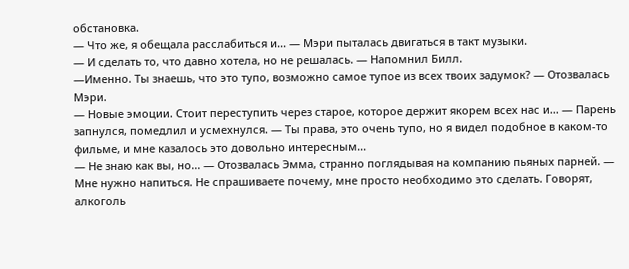обстановка.
— Что же, я обещала расслабиться и... — Мэри пыталась двигаться в такт музыки.
— И сделать то, что давно хотела, но не решалась. — Напомнил Билл.
—Именно. Ты знаешь, что это тупо, возможно самое тупое из всех твоих задумок? — Отозвалась Мэри.
— Новые эмоции. Стоит переступить через старое, которое держит якорем всех нас и... — Парень запнулся, помедлил и усмехнулся. — Ты права, это очень тупо, но я видел подобное в каком-то фильме, и мне казалось это довольно интересным...
— Не знаю как вы, но... — Отозвалась Эмма, странно поглядывая на компанию пьяных парней. — Мне нужно напиться. Не спрашиваете почему, мне просто необходимо это сделать. Говорят, алкоголь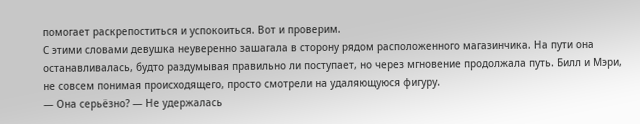помогает раскрепоститься и успокоиться. Вот и проверим.
С этими словами девушка неуверенно зашагала в сторону рядом расположенного магазинчика. На пути она останавливалась, будто раздумывая правильно ли поступает, но через мгновение продолжала путь. Билл и Мэри, не совсем понимая происходящего, просто смотрели на удаляющуюся фигуру.
— Она серьёзно? — Не удержалась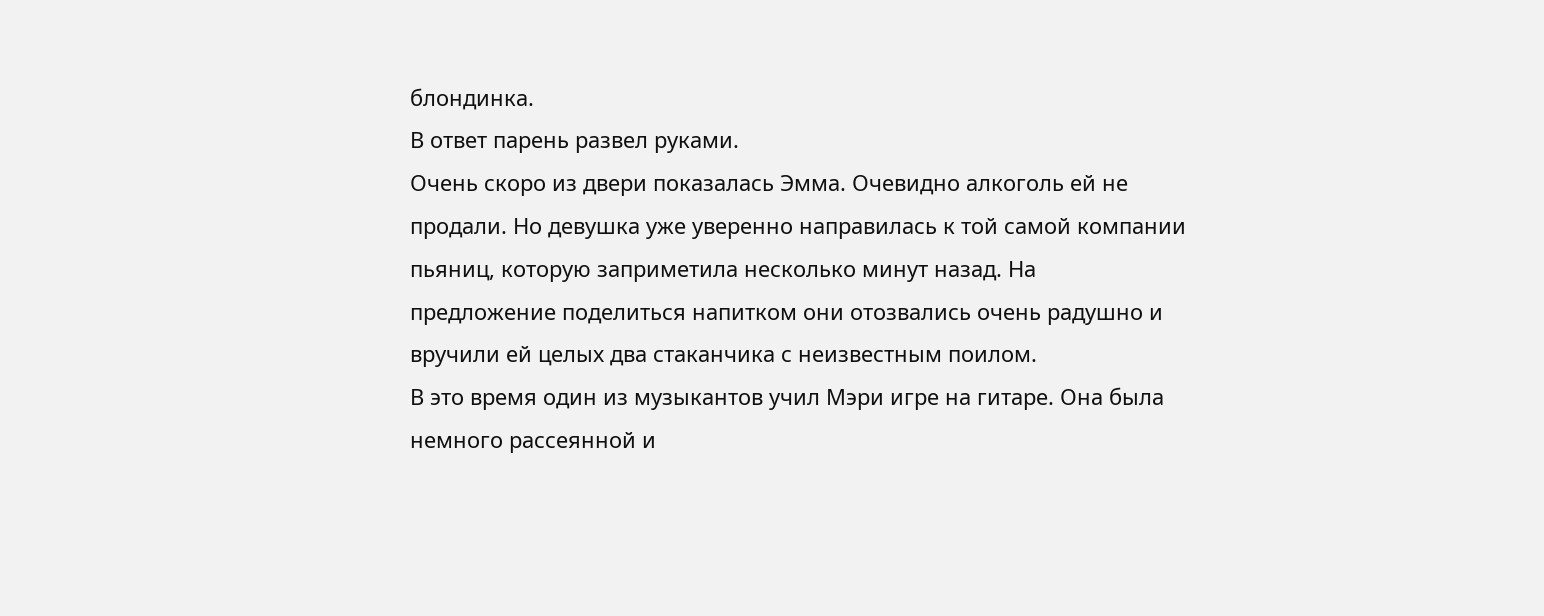блондинка.
В ответ парень развел руками.
Очень скоро из двери показалась Эмма. Очевидно алкоголь ей не продали. Но девушка уже уверенно направилась к той самой компании пьяниц, которую заприметила несколько минут назад. На предложение поделиться напитком они отозвались очень радушно и вручили ей целых два стаканчика с неизвестным поилом.
В это время один из музыкантов учил Мэри игре на гитаре. Она была немного рассеянной и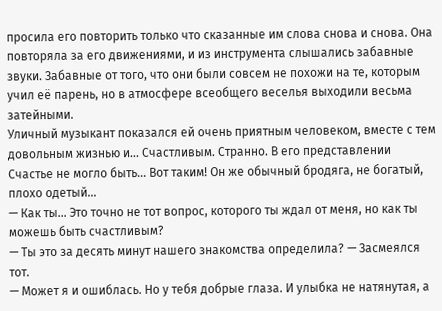просила его повторить только что сказанные им слова снова и снова. Она повторяла за его движениями, и из инструмента слышались забавные звуки. Забавные от того, что они были совсем не похожи на те, которым учил её парень, но в атмосфере всеобщего веселья выходили весьма затейными.
Уличный музыкант показался ей очень приятным человеком, вместе с тем довольным жизнью и... Счастливым. Странно. В его представлении Счастье не могло быть... Вот таким! Он же обычный бродяга, не богатый, плохо одетый...
— Как ты... Это точно не тот вопрос, которого ты ждал от меня, но как ты можешь быть счастливым?
— Ты это за десять минут нашего знакомства определила? — Засмеялся тот.
— Может я и ошиблась. Но у тебя добрые глаза. И улыбка не натянутая, а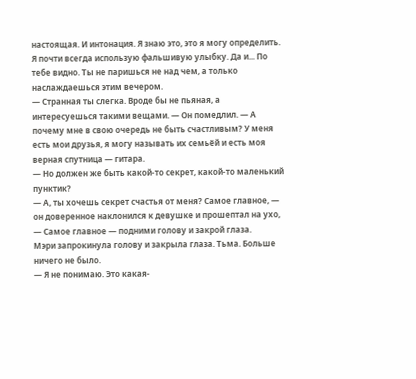настоящая. И интонация. Я знаю это, это я могу определить. Я почти всегда использую фальшивую улыбку. Да и... По тебе видно. Ты не паришься не над чем, а только наслаждаешься этим вечером.
— Странная ты слегка. Вроде бы не пьяная, а интересуешься такими вещами. — Он помедлил. — А почему мне в свою очередь не быть счастливым? У меня есть мои друзья, я могу называть их семьёй и есть моя верная спутница — гитара.
— Но должен же быть какой-то секрет, какой-то маленький пунктик?
— А, ты хочешь секрет счастья от меня? Самое главное, — он доверенное наклонился к девушке и прошептал на ухо, — Самое главное — подними голову и закрой глаза.
Мэри запрокинула голову и закрыла глаза. Тьма. Больше ничего не было.
— Я не понимаю. Это какая-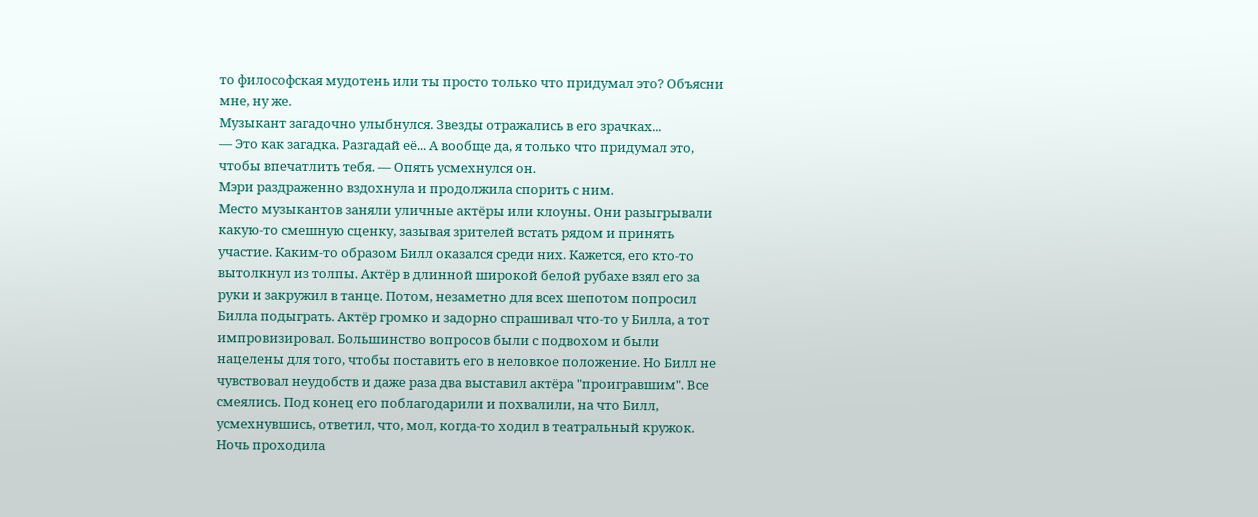то философская мудотень или ты просто только что придумал это? Объясни мне, ну же.
Музыкант загадочно улыбнулся. Звезды отражались в его зрачках...
— Это как загадка. Разгадай её... А вообще да, я только что придумал это, чтобы впечатлить тебя. — Опять усмехнулся он.
Мэри раздраженно вздохнула и продолжила спорить с ним.
Место музыкантов заняли уличные актёры или клоуны. Они разыгрывали какую-то смешную сценку, зазывая зрителей встать рядом и принять участие. Каким-то образом Билл оказался среди них. Кажется, его кто-то вытолкнул из толпы. Актёр в длинной широкой белой рубахе взял его за руки и закружил в танце. Потом, незаметно для всех шепотом попросил Билла подыграть. Актёр громко и задорно спрашивал что-то у Билла, а тот импровизировал. Большинство вопросов были с подвохом и были нацелены для того, чтобы поставить его в неловкое положение. Но Билл не чувствовал неудобств и даже раза два выставил актёра "проигравшим". Все смеялись. Под конец его поблагодарили и похвалили, на что Билл, усмехнувшись, ответил, что, мол, когда-то ходил в театральный кружок.
Ночь проходила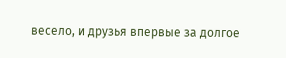весело, и друзья впервые за долгое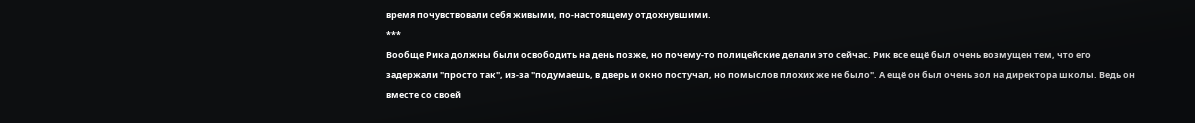время почувствовали себя живыми, по-настоящему отдохнувшими.
***
Вообще Рика должны были освободить на день позже, но почему-то полицейские делали это сейчас. Рик все ещё был очень возмущен тем, что его задержали "просто так", из-за "подумаешь, в дверь и окно постучал, но помыслов плохих же не было". А ещё он был очень зол на директора школы. Ведь он вместе со своей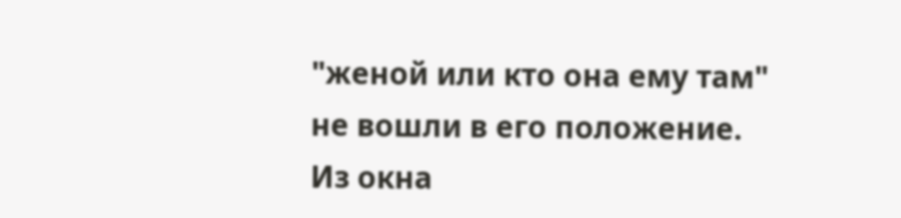"женой или кто она ему там" не вошли в его положение.
Из окна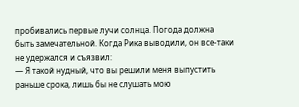пробивались первые лучи солнца. Погода должна быть замечательной. Когда Рика выводили, он все-таки не удержался и съязвил:
— Я такой нудный, что вы решили меня выпустить раньше срока, лишь бы не слушать мою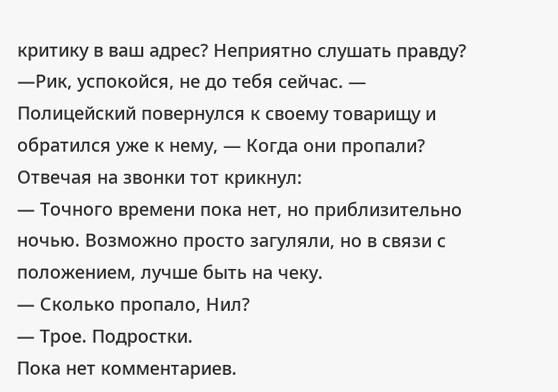критику в ваш адрес? Неприятно слушать правду?
—Рик, успокойся, не до тебя сейчас. — Полицейский повернулся к своему товарищу и обратился уже к нему, — Когда они пропали?
Отвечая на звонки тот крикнул:
— Точного времени пока нет, но приблизительно ночью. Возможно просто загуляли, но в связи с положением, лучше быть на чеку.
— Сколько пропало, Нил?
— Трое. Подростки.
Пока нет комментариев.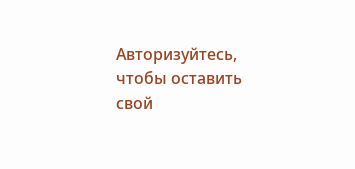Авторизуйтесь, чтобы оставить свой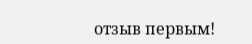отзыв первым!